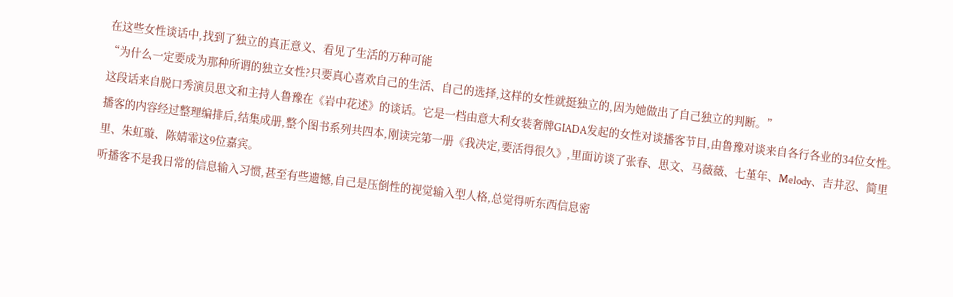在这些女性谈话中,找到了独立的真正意义、看见了生活的万种可能
“为什么一定要成为那种所谓的独立女性?只要真心喜欢自己的生活、自己的选择,这样的女性就挺独立的,因为她做出了自己独立的判断。”
这段话来自脱口秀演员思文和主持人鲁豫在《岩中花述》的谈话。它是一档由意大利女装奢牌GIADA发起的女性对谈播客节目,由鲁豫对谈来自各行各业的34位女性。播客的内容经过整理编排后,结集成册,整个图书系列共四本,刚读完第一册《我决定,要活得很久》,里面访谈了张春、思文、马薇薇、七堇年、Melody、吉井忍、简里里、朱虹璇、陈婧霏这9位嘉宾。
听播客不是我日常的信息输入习惯,甚至有些遗憾,自己是压倒性的视觉输入型人格,总觉得听东西信息密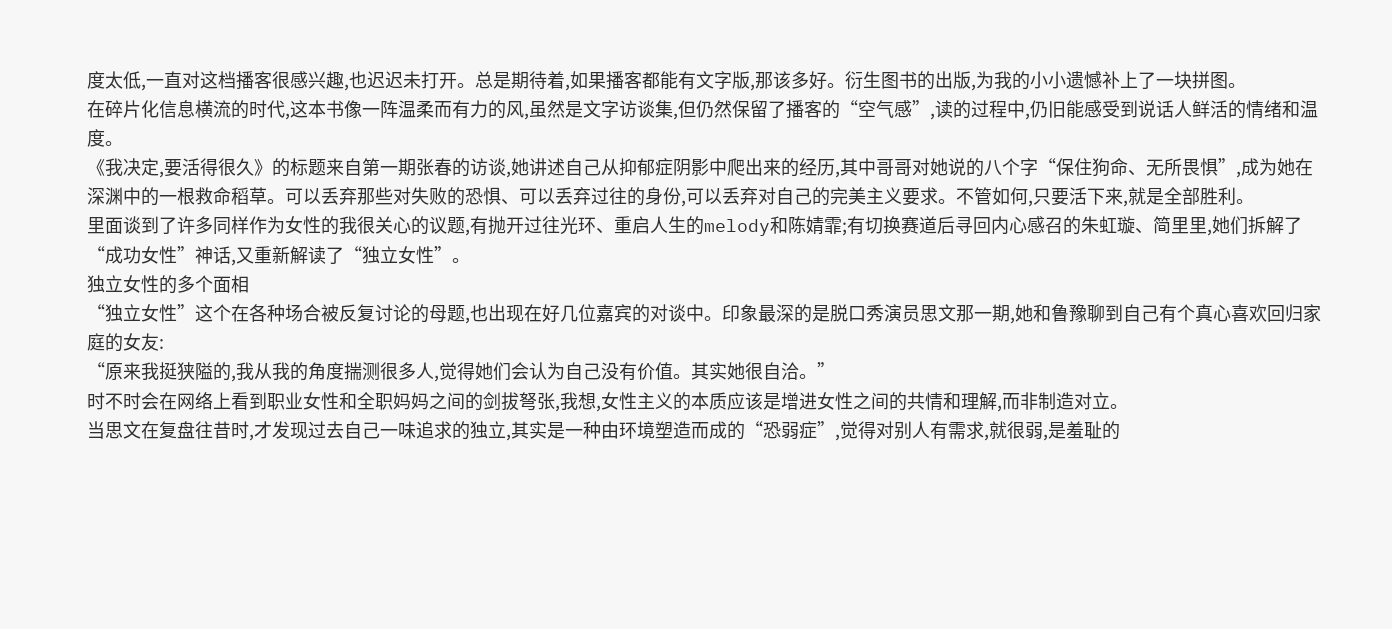度太低,一直对这档播客很感兴趣,也迟迟未打开。总是期待着,如果播客都能有文字版,那该多好。衍生图书的出版,为我的小小遗憾补上了一块拼图。
在碎片化信息横流的时代,这本书像一阵温柔而有力的风,虽然是文字访谈集,但仍然保留了播客的“空气感”,读的过程中,仍旧能感受到说话人鲜活的情绪和温度。
《我决定,要活得很久》的标题来自第一期张春的访谈,她讲述自己从抑郁症阴影中爬出来的经历,其中哥哥对她说的八个字“保住狗命、无所畏惧”,成为她在深渊中的一根救命稻草。可以丢弃那些对失败的恐惧、可以丢弃过往的身份,可以丢弃对自己的完美主义要求。不管如何,只要活下来,就是全部胜利。
里面谈到了许多同样作为女性的我很关心的议题,有抛开过往光环、重启人生的melody和陈婧霏;有切换赛道后寻回内心感召的朱虹璇、简里里,她们拆解了“成功女性”神话,又重新解读了“独立女性”。
独立女性的多个面相
“独立女性”这个在各种场合被反复讨论的母题,也出现在好几位嘉宾的对谈中。印象最深的是脱口秀演员思文那一期,她和鲁豫聊到自己有个真心喜欢回归家庭的女友:
“原来我挺狭隘的,我从我的角度揣测很多人,觉得她们会认为自己没有价值。其实她很自洽。”
时不时会在网络上看到职业女性和全职妈妈之间的剑拔弩张,我想,女性主义的本质应该是增进女性之间的共情和理解,而非制造对立。
当思文在复盘往昔时,才发现过去自己一味追求的独立,其实是一种由环境塑造而成的“恐弱症”,觉得对别人有需求,就很弱,是羞耻的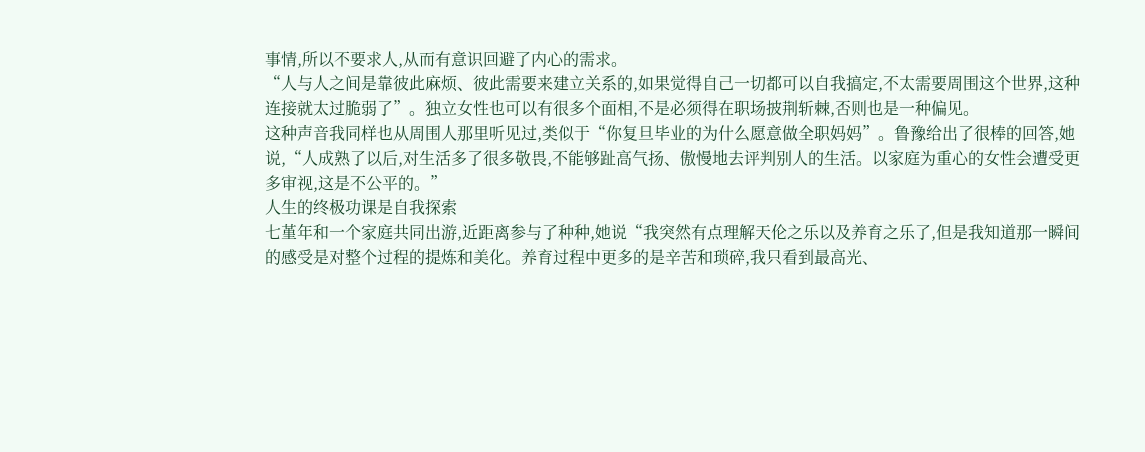事情,所以不要求人,从而有意识回避了内心的需求。
“人与人之间是靠彼此麻烦、彼此需要来建立关系的,如果觉得自己一切都可以自我搞定,不太需要周围这个世界,这种连接就太过脆弱了”。独立女性也可以有很多个面相,不是必须得在职场披荆斩棘,否则也是一种偏见。
这种声音我同样也从周围人那里听见过,类似于“你复旦毕业的为什么愿意做全职妈妈”。鲁豫给出了很棒的回答,她说,“人成熟了以后,对生活多了很多敬畏,不能够趾高气扬、傲慢地去评判别人的生活。以家庭为重心的女性会遭受更多审视,这是不公平的。”
人生的终极功课是自我探索
七堇年和一个家庭共同出游,近距离参与了种种,她说“我突然有点理解天伦之乐以及养育之乐了,但是我知道那一瞬间的感受是对整个过程的提炼和美化。养育过程中更多的是辛苦和琐碎,我只看到最高光、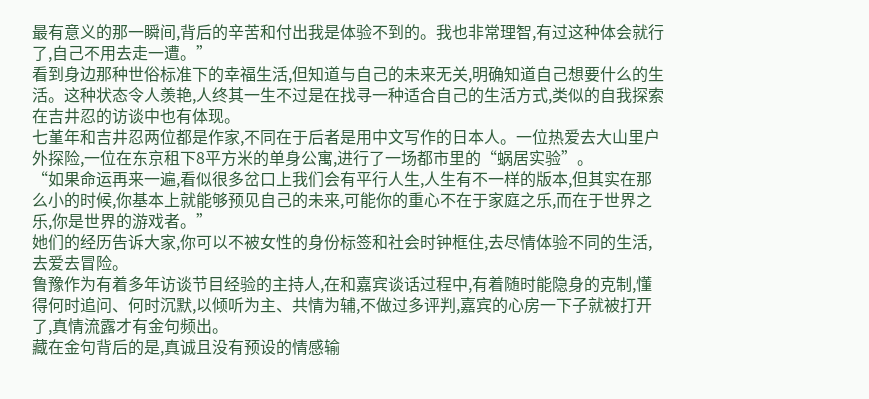最有意义的那一瞬间,背后的辛苦和付出我是体验不到的。我也非常理智,有过这种体会就行了,自己不用去走一遭。”
看到身边那种世俗标准下的幸福生活,但知道与自己的未来无关,明确知道自己想要什么的生活。这种状态令人羡艳,人终其一生不过是在找寻一种适合自己的生活方式,类似的自我探索在吉井忍的访谈中也有体现。
七堇年和吉井忍两位都是作家,不同在于后者是用中文写作的日本人。一位热爱去大山里户外探险,一位在东京租下8平方米的单身公寓,进行了一场都市里的“蜗居实验”。
“如果命运再来一遍,看似很多岔口上我们会有平行人生,人生有不一样的版本,但其实在那么小的时候,你基本上就能够预见自己的未来,可能你的重心不在于家庭之乐,而在于世界之乐,你是世界的游戏者。”
她们的经历告诉大家,你可以不被女性的身份标签和社会时钟框住,去尽情体验不同的生活,去爱去冒险。
鲁豫作为有着多年访谈节目经验的主持人,在和嘉宾谈话过程中,有着随时能隐身的克制,懂得何时追问、何时沉默,以倾听为主、共情为辅,不做过多评判,嘉宾的心房一下子就被打开了,真情流露才有金句频出。
藏在金句背后的是,真诚且没有预设的情感输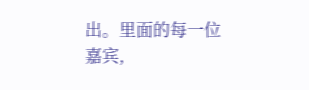出。里面的每一位嘉宾,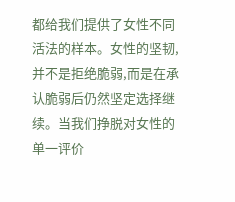都给我们提供了女性不同活法的样本。女性的坚韧,并不是拒绝脆弱,而是在承认脆弱后仍然坚定选择继续。当我们挣脱对女性的单一评价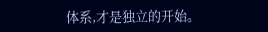体系,才是独立的开始。